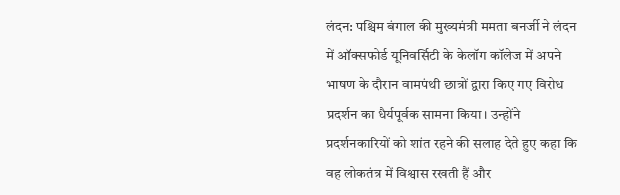लंदन: पश्चिम बंगाल की मुख्यमंत्री ममता बनर्जी ने लंदन में ऑक्सफोर्ड यूनिवर्सिटी के केलॉग कॉलेज में अपने भाषण के दौरान वामपंथी छात्रों द्वारा किए गए विरोध प्रदर्शन का धैर्यपूर्वक सामना किया। उन्होंने प्रदर्शनकारियों को शांत रहने की सलाह देते हुए कहा कि वह लोकतंत्र में विश्वास रखती हैं और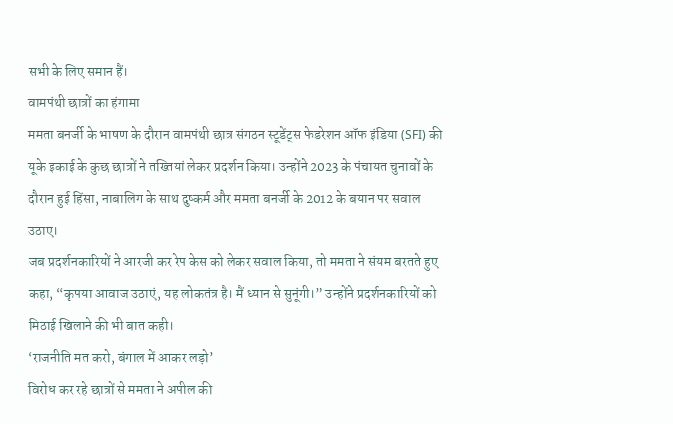सभी के लिए समान हैं।
वामपंथी छात्रों का हंगामा
ममता बनर्जी के भाषण के दौरान वामपंथी छात्र संगठन स्टूडेंट्स फेडरेशन ऑफ इंडिया (SFI) की यूके इकाई के कुछ छात्रों ने तख्तियां लेकर प्रदर्शन किया। उन्होंने 2023 के पंचायत चुनावों के दौरान हुई हिंसा, नाबालिग के साथ दुष्कर्म और ममता बनर्जी के 2012 के बयान पर सवाल उठाए।
जब प्रदर्शनकारियों ने आरजी कर रेप केस को लेकर सवाल किया, तो ममता ने संयम बरतते हुए कहा, “कृपया आवाज उठाएं, यह लोकतंत्र है। मैं ध्यान से सुनूंगी।” उन्होंने प्रदर्शनकारियों को मिठाई खिलाने की भी बात कही।
‘राजनीति मत करो, बंगाल में आकर लड़ो’
विरोध कर रहे छात्रों से ममता ने अपील की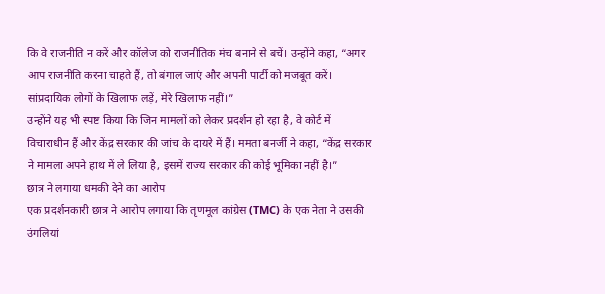कि वे राजनीति न करें और कॉलेज को राजनीतिक मंच बनाने से बचें। उन्होंने कहा, “अगर आप राजनीति करना चाहते हैं, तो बंगाल जाएं और अपनी पार्टी को मजबूत करें। सांप्रदायिक लोगों के खिलाफ लड़ें, मेरे खिलाफ नहीं।”
उन्होंने यह भी स्पष्ट किया कि जिन मामलों को लेकर प्रदर्शन हो रहा है, वे कोर्ट में विचाराधीन हैं और केंद्र सरकार की जांच के दायरे में हैं। ममता बनर्जी ने कहा, “केंद्र सरकार ने मामला अपने हाथ में ले लिया है, इसमें राज्य सरकार की कोई भूमिका नहीं है।”
छात्र ने लगाया धमकी देने का आरोप
एक प्रदर्शनकारी छात्र ने आरोप लगाया कि तृणमूल कांग्रेस (TMC) के एक नेता ने उसकी उंगलियां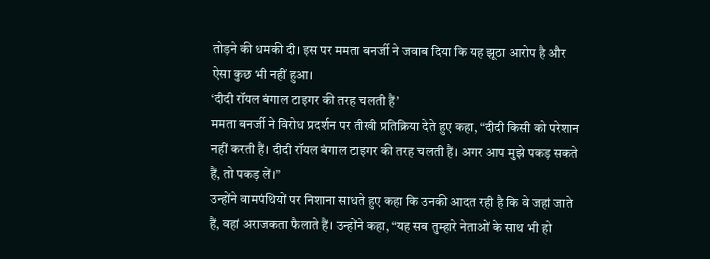तोड़ने की धमकी दी। इस पर ममता बनर्जी ने जवाब दिया कि यह झूठा आरोप है और ऐसा कुछ भी नहीं हुआ।
‘दीदी रॉयल बंगाल टाइगर की तरह चलती हैं’
ममता बनर्जी ने विरोध प्रदर्शन पर तीखी प्रतिक्रिया देते हुए कहा, “दीदी किसी को परेशान नहीं करती हैं। दीदी रॉयल बंगाल टाइगर की तरह चलती हैं। अगर आप मुझे पकड़ सकते हैं, तो पकड़ लें।”
उन्होंने वामपंथियों पर निशाना साधते हुए कहा कि उनकी आदत रही है कि वे जहां जाते हैं, वहां अराजकता फैलाते हैं। उन्होंने कहा, “यह सब तुम्हारे नेताओं के साथ भी हो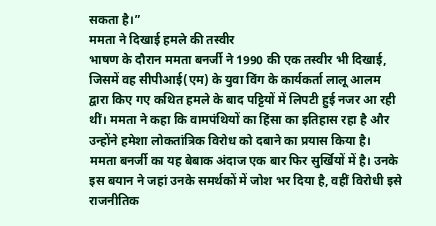सकता है।”
ममता ने दिखाई हमले की तस्वीर
भाषण के दौरान ममता बनर्जी ने 1990 की एक तस्वीर भी दिखाई, जिसमें वह सीपीआई(एम) के युवा विंग के कार्यकर्ता लालू आलम द्वारा किए गए कथित हमले के बाद पट्टियों में लिपटी हुई नजर आ रही थीं। ममता ने कहा कि वामपंथियों का हिंसा का इतिहास रहा है और उन्होंने हमेशा लोकतांत्रिक विरोध को दबाने का प्रयास किया है।
ममता बनर्जी का यह बेबाक अंदाज एक बार फिर सुर्खियों में है। उनके इस बयान ने जहां उनके समर्थकों में जोश भर दिया है, वहीं विरोधी इसे राजनीतिक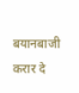बयानबाजी करार दे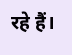रहे हैं।